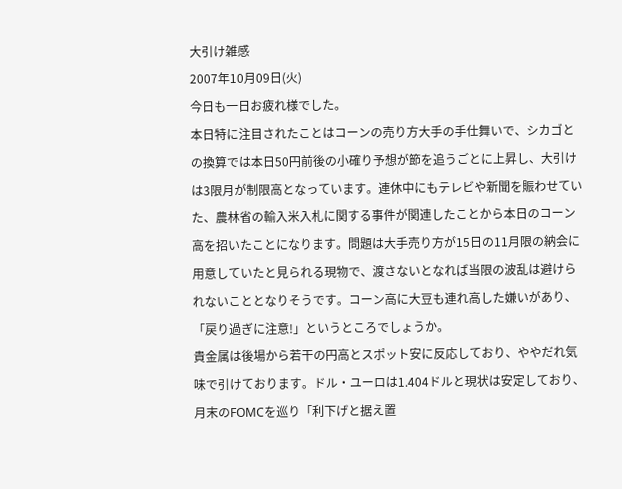大引け雑感
2007年10月09日(火)
今日も一日お疲れ様でした。
本日特に注目されたことはコーンの売り方大手の手仕舞いで、シカゴとの換算では本日50円前後の小確り予想が節を追うごとに上昇し、大引けは3限月が制限高となっています。連休中にもテレビや新聞を賑わせていた、農林省の輸入米入札に関する事件が関連したことから本日のコーン高を招いたことになります。問題は大手売り方が15日の11月限の納会に用意していたと見られる現物で、渡さないとなれば当限の波乱は避けられないこととなりそうです。コーン高に大豆も連れ高した嫌いがあり、「戻り過ぎに注意!」というところでしょうか。
貴金属は後場から若干の円高とスポット安に反応しており、ややだれ気味で引けております。ドル・ユーロは1.404ドルと現状は安定しており、月末のFOMCを巡り「利下げと据え置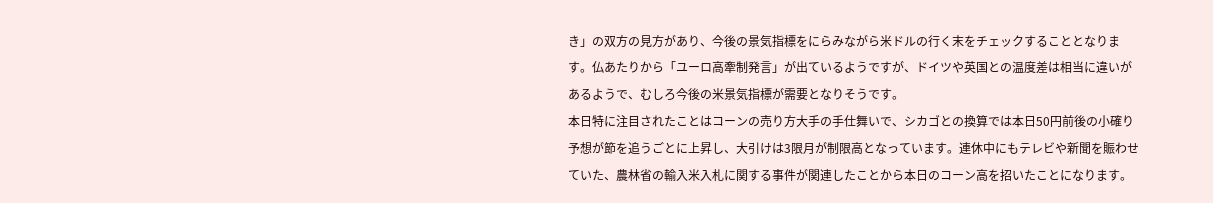き」の双方の見方があり、今後の景気指標をにらみながら米ドルの行く末をチェックすることとなります。仏あたりから「ユーロ高牽制発言」が出ているようですが、ドイツや英国との温度差は相当に違いがあるようで、むしろ今後の米景気指標が需要となりそうです。
本日特に注目されたことはコーンの売り方大手の手仕舞いで、シカゴとの換算では本日50円前後の小確り予想が節を追うごとに上昇し、大引けは3限月が制限高となっています。連休中にもテレビや新聞を賑わせていた、農林省の輸入米入札に関する事件が関連したことから本日のコーン高を招いたことになります。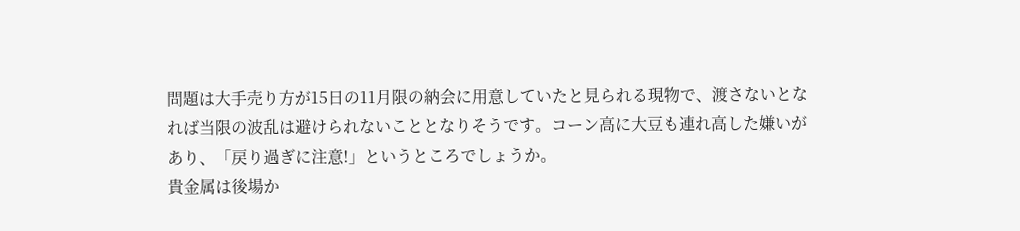問題は大手売り方が15日の11月限の納会に用意していたと見られる現物で、渡さないとなれば当限の波乱は避けられないこととなりそうです。コーン高に大豆も連れ高した嫌いがあり、「戻り過ぎに注意!」というところでしょうか。
貴金属は後場か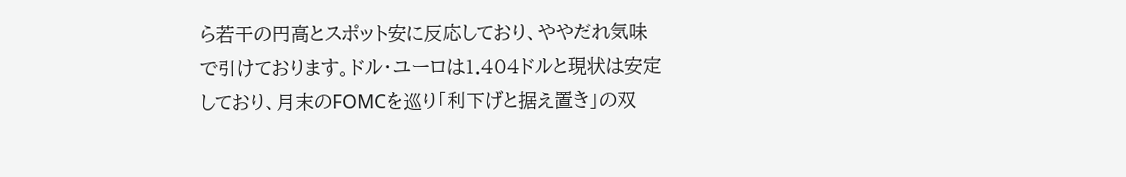ら若干の円高とスポット安に反応しており、ややだれ気味で引けております。ドル・ユーロは1.404ドルと現状は安定しており、月末のFOMCを巡り「利下げと据え置き」の双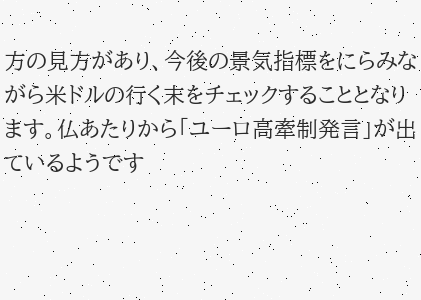方の見方があり、今後の景気指標をにらみながら米ドルの行く末をチェックすることとなります。仏あたりから「ユーロ高牽制発言」が出ているようです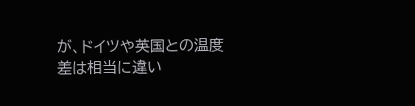が、ドイツや英国との温度差は相当に違い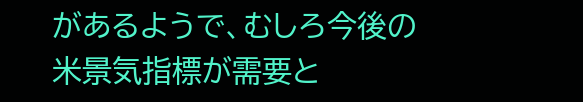があるようで、むしろ今後の米景気指標が需要と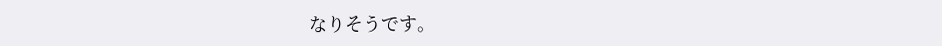なりそうです。